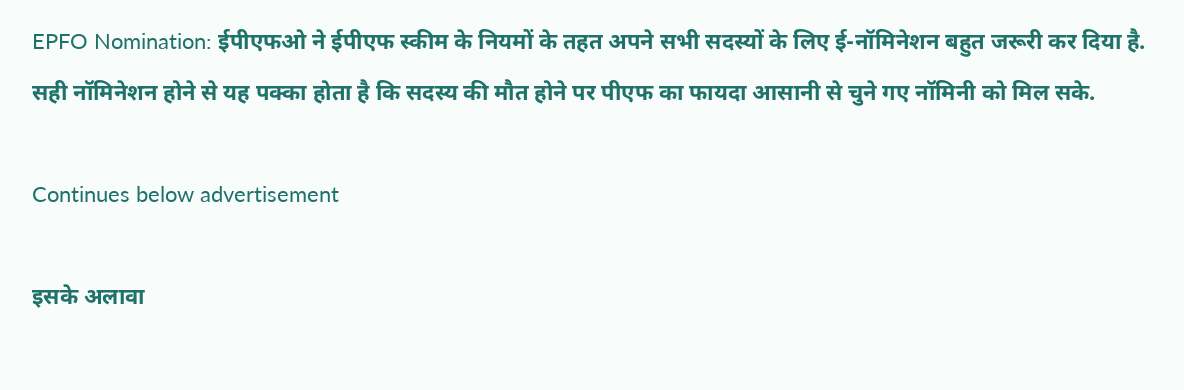EPFO Nomination: ईपीएफओ ने ईपीएफ स्कीम के नियमों के तहत अपने सभी सदस्यों के लिए ई-नॉमिनेशन बहुत जरूरी कर दिया है. सही नॉमिनेशन होने से यह पक्का होता है कि सदस्य की मौत होने पर पीएफ का फायदा आसानी से चुने गए नॉमिनी को मिल सके.

Continues below advertisement

इसके अलावा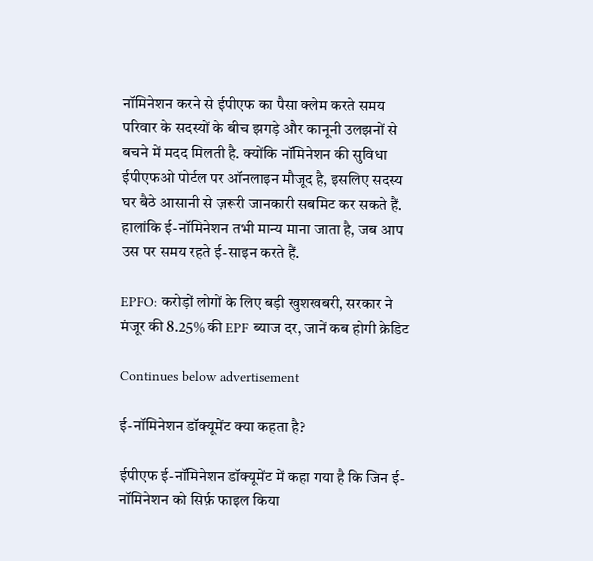नॉमिनेशन करने से ईपीएफ का पैसा क्लेम करते समय परिवार के सदस्यों के बीच झगड़े और कानूनी उलझनों से बचने में मदद मिलती है. क्योंकि नॉमिनेशन की सुविधा ईपीएफओ पोर्टल पर ऑनलाइन मौजूद है, इसलिए सदस्य घर बैठे आसानी से ज़रूरी जानकारी सबमिट कर सकते हैं. हालांकि ई-नॉमिनेशन तभी मान्य माना जाता है, जब आप उस पर समय रहते ई-साइन करते हैं.

EPFO: करोड़ों लोगों के लिए बड़ी खुशखबरी, सरकार ने मंजूर की 8.25% की EPF ब्याज दर, जानें कब होगी क्रेडिट

Continues below advertisement

ई-नॉमिनेशन डॉक्यूमेंट क्या कहता है?

ईपीएफ ई-नॉमिनेशन डॉक्यूमेंट में कहा गया है कि जिन ई-नॉमिनेशन को सिर्फ़ फाइल किया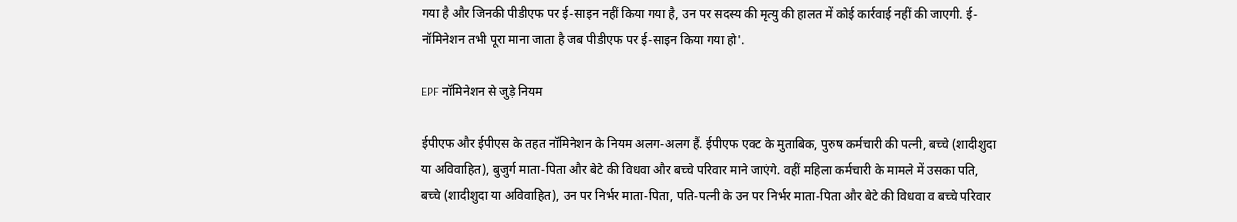गया है और जिनकी पीडीएफ पर ई-साइन नहीं किया गया है, उन पर सदस्य की मृत्यु की हालत में कोई कार्रवाई नहीं की जाएगी. ई-नॉमिनेशन तभी पूरा माना जाता है जब पीडीएफ पर ई-साइन किया गया हो'.

EPF नॉमिनेशन से जुड़े नियम

ईपीएफ और ईपीएस के तहत नॉमिनेशन के नियम अलग-अलग हैं. ईपीएफ एक्ट के मुताबिक, पुरुष कर्मचारी की पत्नी, बच्चे (शादीशुदा या अविवाहित), बुजुर्ग माता-पिता और बेटे की विधवा और बच्चे परिवार माने जाएंगे. वहीं महिला कर्मचारी के मामले में उसका पति, बच्चे (शादीशुदा या अविवाहित), उन पर निर्भर माता-पिता, पति-पत्नी के उन पर निर्भर माता-पिता और बेटे की विधवा व बच्चे परिवार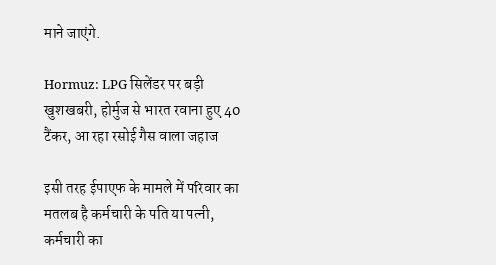माने जाएंगे.

Hormuz: LPG सिलेंडर पर बड़ी खुशखबरी, होर्मुज से भारत रवाना हुए 40 टैंकर, आ रहा रसोई गैस वाला जहाज

इसी तरह ईपाएफ के मामले में परिवार का मतलब है कर्मचारी के पति या पत्नी, कर्मचारी का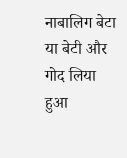नाबालिग बेटा या बेटी और गोद लिया हुआ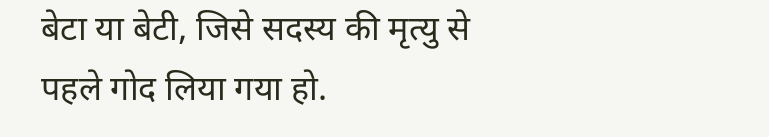बेटा या बेटी, जिसे सदस्य की मृत्यु से पहले गोद लिया गया हो.